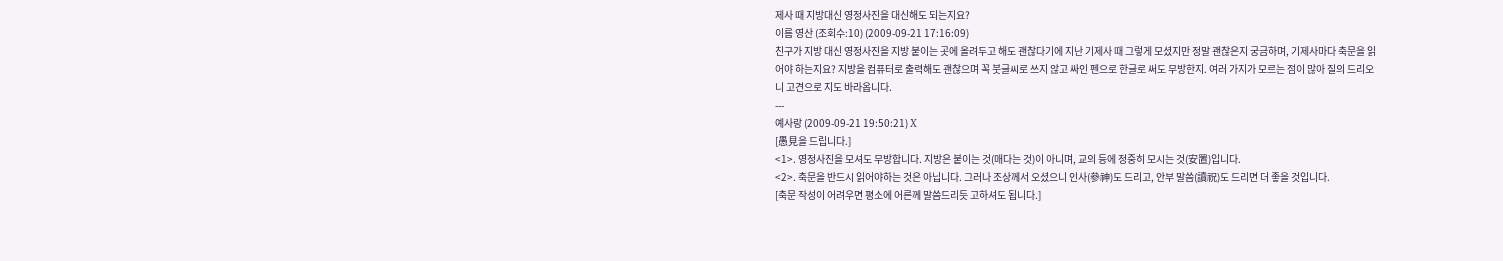제사 때 지방대신 영정사진을 대신해도 되는지요?
이름 영산 (조회수:10) (2009-09-21 17:16:09)
친구가 지방 대신 영정사진을 지방 붙이는 곳에 올려두고 해도 괜찮다기에 지난 기제사 때 그렇게 모셨지만 정말 괜찮은지 궁금하며, 기제사마다 축문을 읽어야 하는지요? 지방을 컴퓨터로 출력해도 괜찮으며 꼭 붓글씨로 쓰지 않고 싸인 펜으로 한글로 써도 무방한지. 여러 가지가 모르는 점이 많아 질의 드리오니 고견으로 지도 바라옵니다.
---
예사랑 (2009-09-21 19:50:21) X
[愚見을 드립니다.]
<1>. 영정사진을 모셔도 무방합니다. 지방은 붙이는 것(매다는 것)이 아니며, 교의 등에 정중히 모시는 것(安置)입니다.
<2>. 축문을 반드시 읽어야하는 것은 아닙니다. 그러나 조상께서 오셨으니 인사(參神)도 드리고, 안부 말씀(讀祝)도 드리면 더 좋을 것입니다.
[축문 작성이 어려우면 평소에 어른께 말씀드리듯 고하셔도 됩니다.]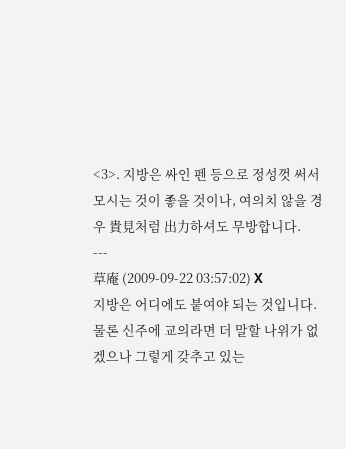<3>. 지방은 싸인 펜 등으로 정성껏 써서 모시는 것이 좋을 것이나, 여의치 않을 경우 貴見처럼 出力하셔도 무방합니다.
---
草庵 (2009-09-22 03:57:02) X
지방은 어디에도 붙여야 되는 것입니다. 물론 신주에 교의라면 더 말할 나위가 없겠으나 그렇게 갖추고 있는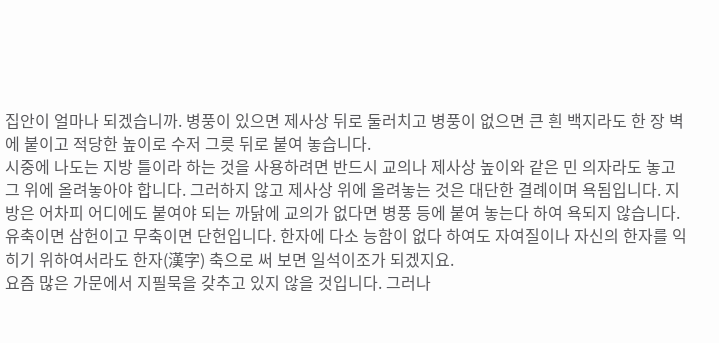집안이 얼마나 되겠습니까. 병풍이 있으면 제사상 뒤로 둘러치고 병풍이 없으면 큰 흰 백지라도 한 장 벽에 붙이고 적당한 높이로 수저 그릇 뒤로 붙여 놓습니다.
시중에 나도는 지방 틀이라 하는 것을 사용하려면 반드시 교의나 제사상 높이와 같은 민 의자라도 놓고 그 위에 올려놓아야 합니다. 그러하지 않고 제사상 위에 올려놓는 것은 대단한 결례이며 욕됨입니다. 지방은 어차피 어디에도 붙여야 되는 까닭에 교의가 없다면 병풍 등에 붙여 놓는다 하여 욕되지 않습니다.
유축이면 삼헌이고 무축이면 단헌입니다. 한자에 다소 능함이 없다 하여도 자여질이나 자신의 한자를 익히기 위하여서라도 한자(漢字) 축으로 써 보면 일석이조가 되겠지요.
요즘 많은 가문에서 지필묵을 갖추고 있지 않을 것입니다. 그러나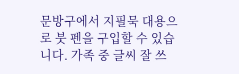문방구에서 지필묵 대용으로 붓 펜을 구입할 수 있습니다. 가족 중 글씨 잘 쓰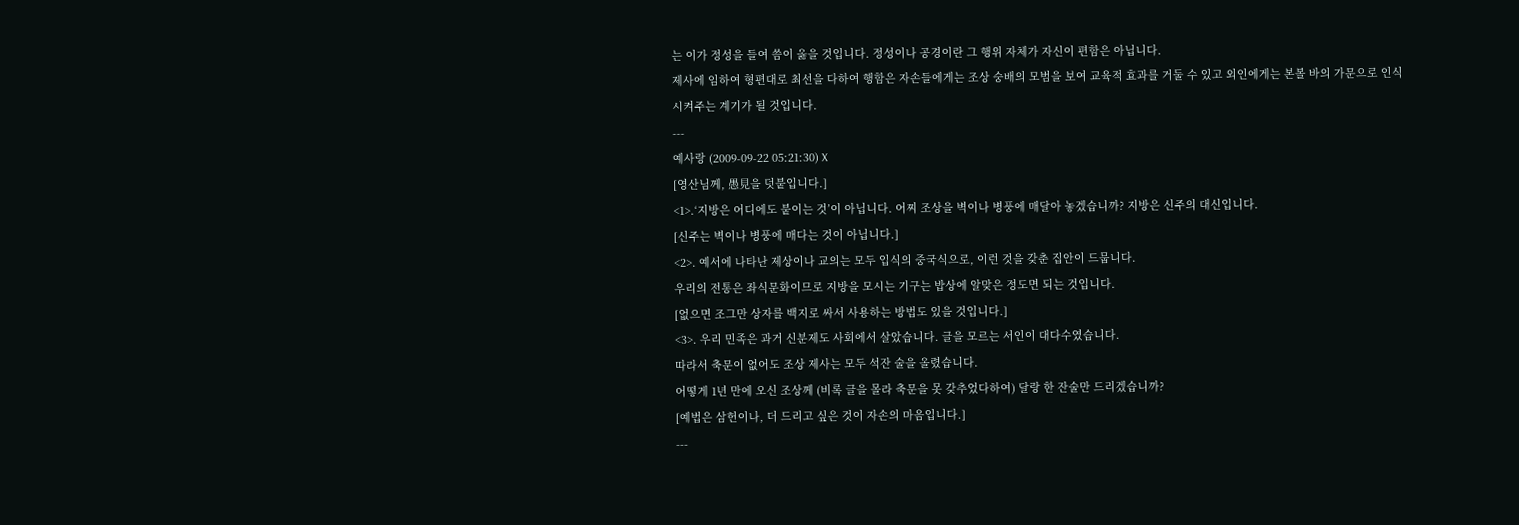는 이가 정성을 들여 씀이 옳을 것입니다. 정성이나 공경이란 그 행위 자체가 자신이 편함은 아닙니다.
제사에 임하여 형편대로 최선을 다하여 행함은 자손들에게는 조상 숭배의 모범을 보여 교육적 효과를 거둘 수 있고 외인에게는 본볼 바의 가문으로 인식시켜주는 계기가 될 것입니다.
---
예사랑 (2009-09-22 05:21:30) X
[영산님께, 愚見을 덧붙입니다.]
<1>.‘지방은 어디에도 붙이는 것’이 아닙니다. 어찌 조상을 벽이나 병풍에 매달아 놓겠습니까? 지방은 신주의 대신입니다.
[신주는 벽이나 병풍에 매다는 것이 아닙니다.]
<2>. 예서에 나타난 제상이나 교의는 모두 입식의 중국식으로, 이런 것을 갖춘 집안이 드뭅니다.
우리의 전통은 좌식문화이므로 지방을 모시는 기구는 밥상에 알맞은 정도면 되는 것입니다.
[없으면 조그만 상자를 백지로 싸서 사용하는 방법도 있을 것입니다.]
<3>. 우리 민족은 과거 신분제도 사회에서 살았습니다. 글을 모르는 서인이 대다수였습니다.
따라서 축문이 없어도 조상 제사는 모두 석잔 술을 올렸습니다.
어떻게 1년 만에 오신 조상께 (비록 글을 몰라 축문을 못 갖추었다하여) 달랑 한 잔술만 드리겠습니까?
[예법은 삼헌이나, 더 드리고 싶은 것이 자손의 마음입니다.]
---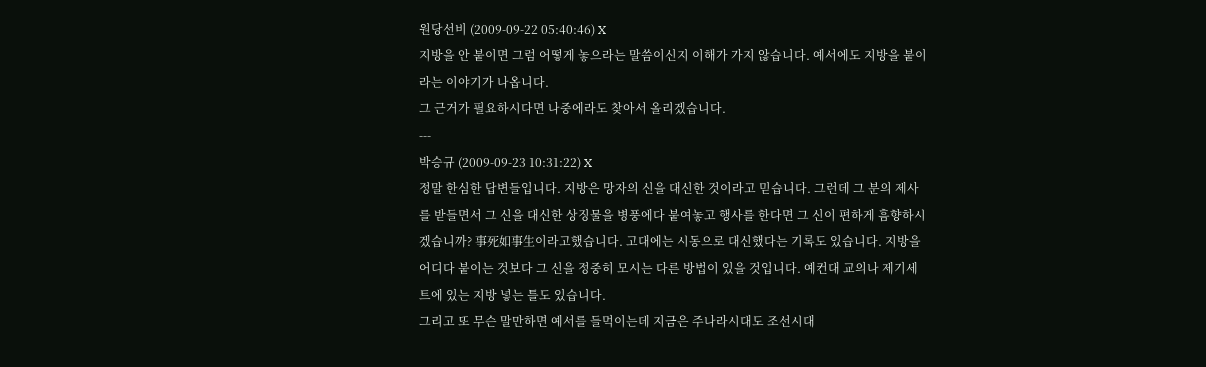원당선비 (2009-09-22 05:40:46) X
지방을 안 붙이면 그럼 어떻게 놓으라는 말씀이신지 이해가 가지 않습니다. 예서에도 지방을 붙이라는 이야기가 나옵니다.
그 근거가 필요하시다면 나중에라도 찾아서 올리겠습니다.
---
박승규 (2009-09-23 10:31:22) X
정말 한심한 답변들입니다. 지방은 망자의 신을 대신한 것이라고 믿습니다. 그런데 그 분의 제사를 받들면서 그 신을 대신한 상징물을 병풍에다 붙여놓고 행사를 한다면 그 신이 편하게 흠향하시겠습니까? 事死如事生이라고했습니다. 고대에는 시동으로 대신했다는 기록도 있습니다. 지방을 어디다 붙이는 것보다 그 신을 정중히 모시는 다른 방법이 있을 것입니다. 예컨대 교의나 제기세트에 있는 지방 넣는 틀도 있습니다.
그리고 또 무슨 말만하면 예서를 들먹이는데 지금은 주나라시대도 조선시대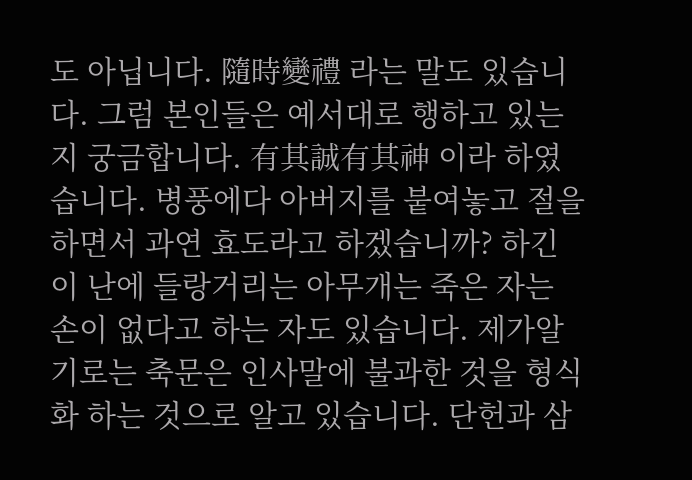도 아닙니다. 隨時變禮 라는 말도 있습니다. 그럼 본인들은 예서대로 행하고 있는지 궁금합니다. 有其誠有其神 이라 하였습니다. 병풍에다 아버지를 붙여놓고 절을 하면서 과연 효도라고 하겠습니까? 하긴 이 난에 들랑거리는 아무개는 죽은 자는 손이 없다고 하는 자도 있습니다. 제가알기로는 축문은 인사말에 불과한 것을 형식화 하는 것으로 알고 있습니다. 단헌과 삼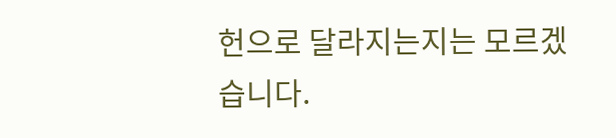헌으로 달라지는지는 모르겠습니다.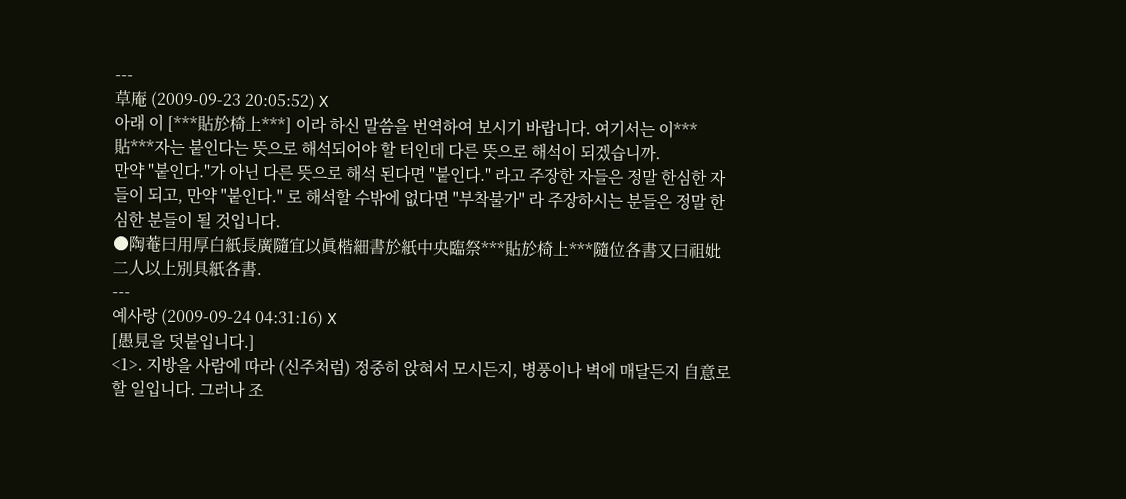---
草庵 (2009-09-23 20:05:52) X
아래 이 [***貼於椅上***] 이라 하신 말씀을 번역하여 보시기 바랍니다. 여기서는 이*** 貼***자는 붙인다는 뜻으로 해석되어야 할 터인데 다른 뜻으로 해석이 되겠습니까.
만약 "붙인다."가 아닌 다른 뜻으로 해석 된다면 "붙인다." 라고 주장한 자들은 정말 한심한 자들이 되고, 만약 "붙인다." 로 해석할 수밖에 없다면 "부착불가" 라 주장하시는 분들은 정말 한심한 분들이 될 것입니다.
●陶菴曰用厚白紙長廣隨宜以眞楷細書於紙中央臨祭***貼於椅上***隨位各書又曰祖妣二人以上別具紙各書.
---
예사랑 (2009-09-24 04:31:16) X
[愚見을 덧붙입니다.]
<1>. 지방을 사람에 따라 (신주처럼) 정중히 앉혀서 모시든지, 병풍이나 벽에 매달든지 自意로 할 일입니다. 그러나 조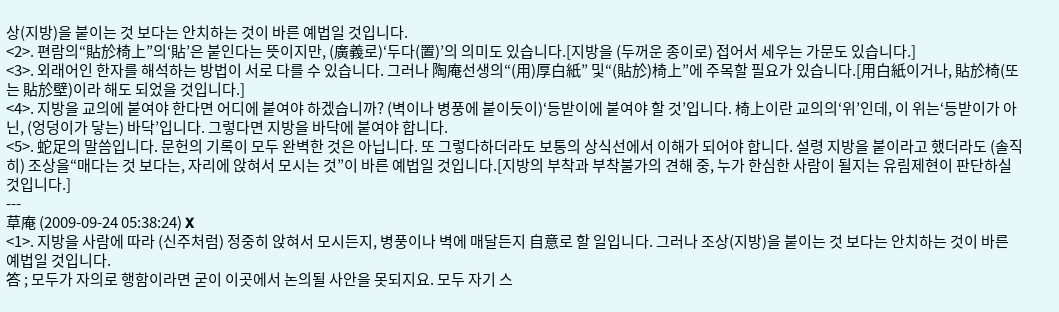상(지방)을 붙이는 것 보다는 안치하는 것이 바른 예법일 것입니다.
<2>. 편람의“貼於椅上”의‘貼’은 붙인다는 뜻이지만, (廣義로)‘두다(置)’의 의미도 있습니다.[지방을 (두꺼운 종이로) 접어서 세우는 가문도 있습니다.]
<3>. 외래어인 한자를 해석하는 방법이 서로 다를 수 있습니다. 그러나 陶庵선생의“(用)厚白紙” 및“(貼於)椅上”에 주목할 필요가 있습니다.[用白紙이거나, 貼於椅(또는 貼於壁)이라 해도 되었을 것입니다.]
<4>. 지방을 교의에 붙여야 한다면 어디에 붙여야 하겠습니까? (벽이나 병풍에 붙이듯이)‘등받이에 붙여야 할 것’입니다. 椅上이란 교의의‘위’인데, 이 위는‘등받이가 아닌, (엉덩이가 닿는) 바닥’입니다. 그렇다면 지방을 바닥에 붙여야 합니다.
<5>. 蛇足의 말씀입니다. 문헌의 기록이 모두 완벽한 것은 아닙니다. 또 그렇다하더라도 보통의 상식선에서 이해가 되어야 합니다. 설령 지방을 붙이라고 했더라도 (솔직히) 조상을“매다는 것 보다는, 자리에 앉혀서 모시는 것”이 바른 예법일 것입니다.[지방의 부착과 부착불가의 견해 중, 누가 한심한 사람이 될지는 유림제현이 판단하실 것입니다.]
---
草庵 (2009-09-24 05:38:24) X
<1>. 지방을 사람에 따라 (신주처럼) 정중히 앉혀서 모시든지, 병풍이나 벽에 매달든지 自意로 할 일입니다. 그러나 조상(지방)을 붙이는 것 보다는 안치하는 것이 바른 예법일 것입니다.
答 ; 모두가 자의로 행함이라면 굳이 이곳에서 논의될 사안을 못되지요. 모두 자기 스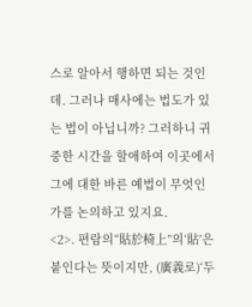스로 알아서 행하면 되는 것인데. 그러나 매사에는 법도가 있는 법이 아닙니까? 그러하니 귀중한 시간을 할애하여 이곳에서 그에 대한 바른 예법이 무엇인가를 논의하고 있지요.
<2>. 편람의“貼於椅上”의‘貼’은 붙인다는 뜻이지만, (廣義로)‘두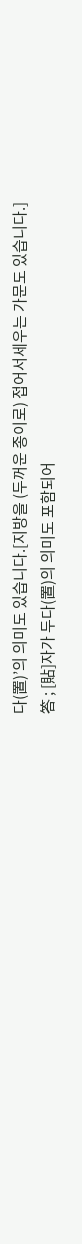다(置)’의 의미도 있습니다.[지방을 (두꺼운 종이로) 접어서세우는 가문도 있습니다.]
答 ; [貼]자가 두다(置)의 의미도 포함되어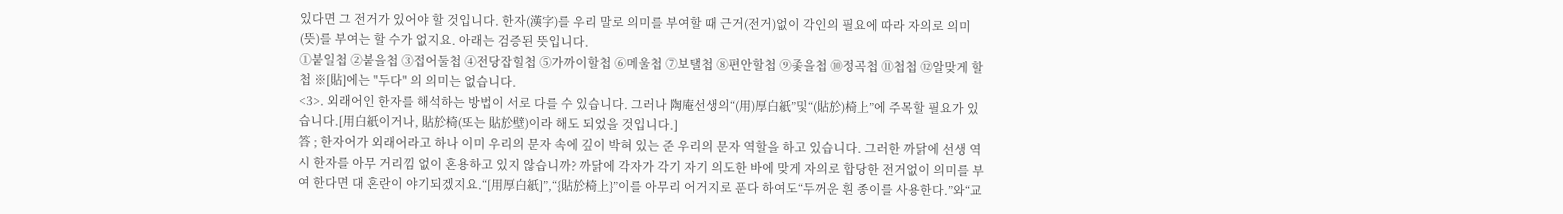있다면 그 전거가 있어야 할 것입니다. 한자(漢字)를 우리 말로 의미를 부여할 때 근거(전거)없이 각인의 필요에 따라 자의로 의미(뜻)를 부여는 할 수가 없지요. 아래는 검증된 뜻입니다.
①붙일첩 ②붙을첩 ③접어둘첩 ④전당잡힐첩 ⑤가까이할첩 ⑥메울첩 ⑦보탤첩 ⑧편안할첩 ⑨좇을첩 ⑩정곡첩 ⑪첩첩 ⑫알맞게 할 첩 ※[貼]에는 "두다" 의 의미는 없습니다.
<3>. 외래어인 한자를 해석하는 방법이 서로 다를 수 있습니다. 그러나 陶庵선생의“(用)厚白紙”및“(貼於)椅上”에 주목할 필요가 있습니다.[用白紙이거나, 貼於椅(또는 貼於壁)이라 해도 되었을 것입니다.]
答 ; 한자어가 외래어라고 하나 이미 우리의 문자 속에 깊이 박혀 있는 준 우리의 문자 역할을 하고 있습니다. 그러한 까닭에 선생 역시 한자를 아무 거리낌 없이 혼용하고 있지 않습니까? 까닭에 각자가 각기 자기 의도한 바에 맞게 자의로 합당한 전거없이 의미를 부여 한다면 대 혼란이 야기되겠지요.“[用厚白紙]”,“{貼於椅上}”이를 아무리 어거지로 푼다 하여도“두꺼운 흰 종이를 사용한다.”와“교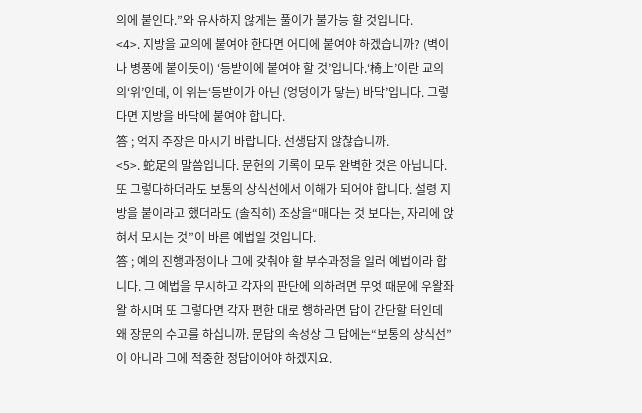의에 붙인다.”와 유사하지 않게는 풀이가 불가능 할 것입니다.
<4>. 지방을 교의에 붙여야 한다면 어디에 붙여야 하겠습니까? (벽이나 병풍에 붙이듯이) ‘등받이에 붙여야 할 것’입니다.‘椅上’이란 교의의‘위’인데, 이 위는‘등받이가 아닌 (엉덩이가 닿는) 바닥’입니다. 그렇다면 지방을 바닥에 붙여야 합니다.
答 ; 억지 주장은 마시기 바랍니다. 선생답지 않찮습니까.
<5>. 蛇足의 말씀입니다. 문헌의 기록이 모두 완벽한 것은 아닙니다. 또 그렇다하더라도 보통의 상식선에서 이해가 되어야 합니다. 설령 지방을 붙이라고 했더라도 (솔직히) 조상을“매다는 것 보다는, 자리에 앉혀서 모시는 것”이 바른 예법일 것입니다.
答 ; 예의 진행과정이나 그에 갖춰야 할 부수과정을 일러 예법이라 합니다. 그 예법을 무시하고 각자의 판단에 의하려면 무엇 때문에 우왈좌왈 하시며 또 그렇다면 각자 편한 대로 행하라면 답이 간단할 터인데 왜 장문의 수고를 하십니까. 문답의 속성상 그 답에는“보통의 상식선”이 아니라 그에 적중한 정답이어야 하겠지요.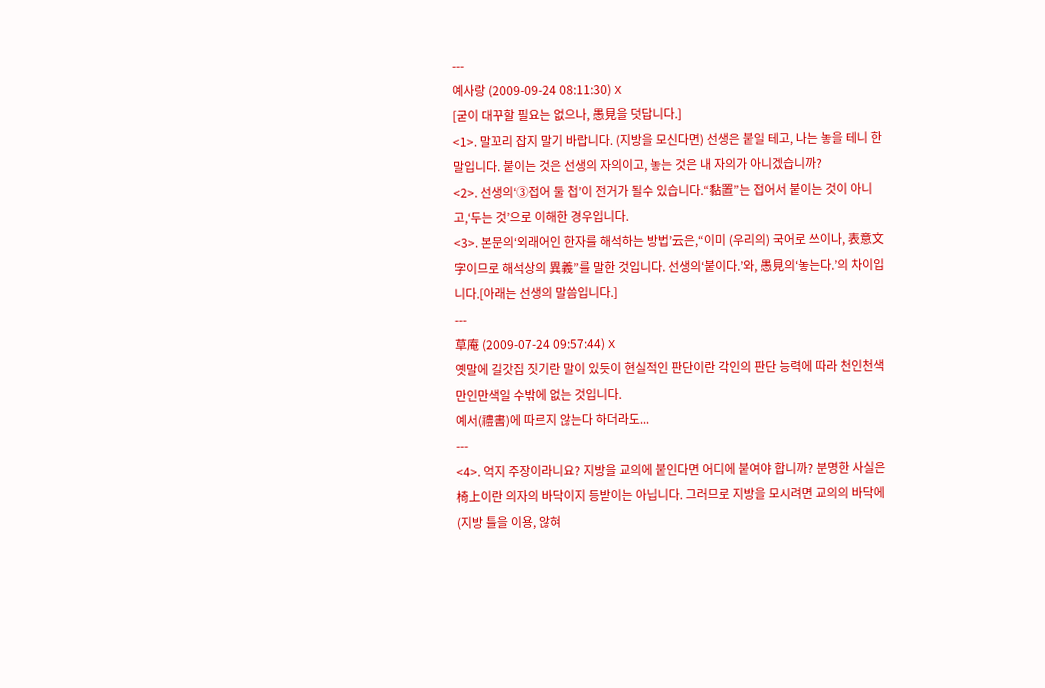---
예사랑 (2009-09-24 08:11:30) X
[굳이 대꾸할 필요는 없으나, 愚見을 덧답니다.]
<1>. 말꼬리 잡지 말기 바랍니다. (지방을 모신다면) 선생은 붙일 테고, 나는 놓을 테니 한 말입니다. 붙이는 것은 선생의 자의이고, 놓는 것은 내 자의가 아니겠습니까?
<2>. 선생의‘③접어 둘 첩’이 전거가 될수 있습니다.“黏置”는 접어서 붙이는 것이 아니고,‘두는 것’으로 이해한 경우입니다.
<3>. 본문의‘외래어인 한자를 해석하는 방법’云은,“이미 (우리의) 국어로 쓰이나, 表意文字이므로 해석상의 異義”를 말한 것입니다. 선생의‘붙이다.’와, 愚見의‘놓는다.’의 차이입니다.[아래는 선생의 말씀입니다.]
---
草庵 (2009-07-24 09:57:44) X
옛말에 길갓집 짓기란 말이 있듯이 현실적인 판단이란 각인의 판단 능력에 따라 천인천색 만인만색일 수밖에 없는 것입니다.
예서(禮書)에 따르지 않는다 하더라도...
---
<4>. 억지 주장이라니요? 지방을 교의에 붙인다면 어디에 붙여야 합니까? 분명한 사실은 椅上이란 의자의 바닥이지 등받이는 아닙니다. 그러므로 지방을 모시려면 교의의 바닥에 (지방 틀을 이용, 않혀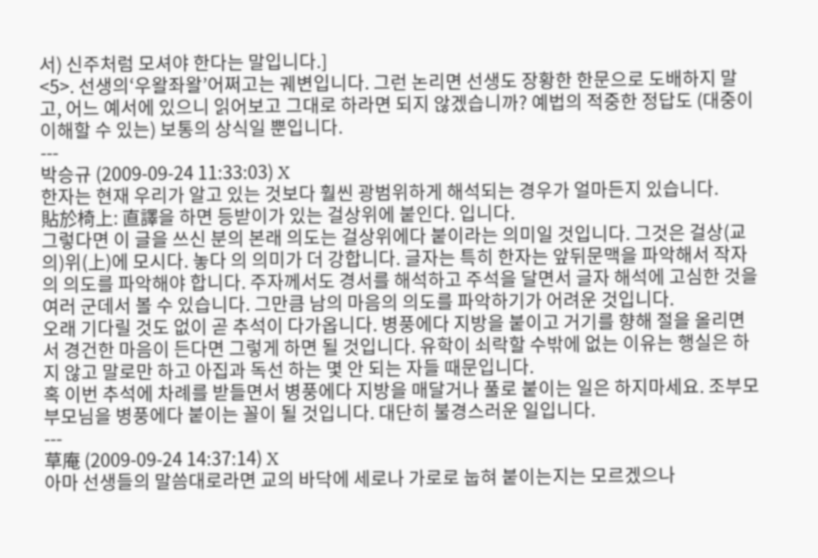서) 신주처럼 모셔야 한다는 말입니다.]
<5>. 선생의‘우왈좌왈’어쩌고는 궤변입니다. 그런 논리면 선생도 장황한 한문으로 도배하지 말고, 어느 예서에 있으니 읽어보고 그대로 하라면 되지 않겠습니까? 예법의 적중한 정답도 (대중이 이해할 수 있는) 보통의 상식일 뿐입니다.
---
박승규 (2009-09-24 11:33:03) X
한자는 현재 우리가 알고 있는 것보다 훨씬 광범위하게 해석되는 경우가 얼마든지 있습니다.
貼於椅上: 直譯을 하면 등받이가 있는 걸상위에 붙인다. 입니다.
그렇다면 이 글을 쓰신 분의 본래 의도는 걸상위에다 붙이라는 의미일 것입니다. 그것은 걸상(교의)위(上)에 모시다. 놓다 의 의미가 더 강합니다. 글자는 특히 한자는 앞뒤문맥을 파악해서 작자의 의도를 파악해야 합니다. 주자께서도 경서를 해석하고 주석을 달면서 글자 해석에 고심한 것을 여러 군데서 볼 수 있습니다. 그만큼 남의 마음의 의도를 파악하기가 어려운 것입니다.
오래 기다릴 것도 없이 곧 추석이 다가옵니다. 병풍에다 지방을 붙이고 거기를 향해 절을 올리면서 경건한 마음이 든다면 그렇게 하면 될 것입니다. 유학이 쇠락할 수밖에 없는 이유는 행실은 하지 않고 말로만 하고 아집과 독선 하는 몇 안 되는 자들 때문입니다.
혹 이번 추석에 차례를 받들면서 병풍에다 지방을 매달거나 풀로 붙이는 일은 하지마세요. 조부모 부모님을 병풍에다 붙이는 꼴이 될 것입니다. 대단히 불경스러운 일입니다.
---
草庵 (2009-09-24 14:37:14) X
아마 선생들의 말씀대로라면 교의 바닥에 세로나 가로로 눕혀 붙이는지는 모르겠으나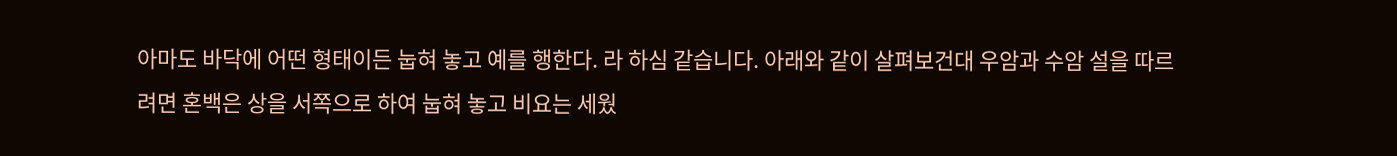아마도 바닥에 어떤 형태이든 눕혀 놓고 예를 행한다. 라 하심 같습니다. 아래와 같이 살펴보건대 우암과 수암 설을 따르려면 혼백은 상을 서쪽으로 하여 눕혀 놓고 비요는 세웠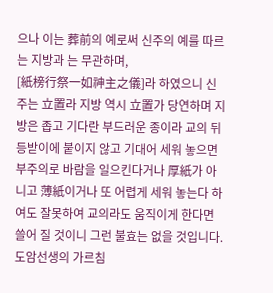으나 이는 葬前의 예로써 신주의 예를 따르는 지방과 는 무관하며,
[紙榜行祭一如神主之儀]라 하였으니 신주는 立置라 지방 역시 立置가 당연하며 지방은 좁고 기다란 부드러운 종이라 교의 뒤 등받이에 붙이지 않고 기대어 세워 놓으면 부주의로 바람을 일으킨다거나 厚紙가 아니고 薄紙이거나 또 어렵게 세워 놓는다 하여도 잘못하여 교의라도 움직이게 한다면 쓸어 질 것이니 그런 불효는 없을 것입니다. 도암선생의 가르침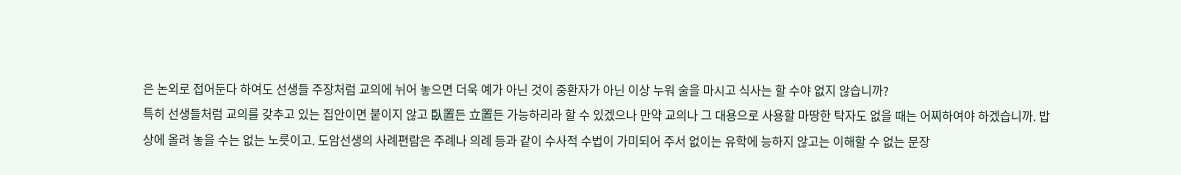은 논외로 접어둔다 하여도 선생들 주장처럼 교의에 뉘어 놓으면 더욱 예가 아닌 것이 중환자가 아닌 이상 누워 술을 마시고 식사는 할 수야 없지 않습니까?
특히 선생들처럼 교의를 갖추고 있는 집안이면 붙이지 않고 臥置든 立置든 가능하리라 할 수 있겠으나 만약 교의나 그 대용으로 사용할 마땅한 탁자도 없을 때는 어찌하여야 하겠습니까. 밥상에 올려 놓을 수는 없는 노릇이고. 도암선생의 사례편람은 주례나 의례 등과 같이 수사적 수법이 가미되어 주서 없이는 유학에 능하지 않고는 이해할 수 없는 문장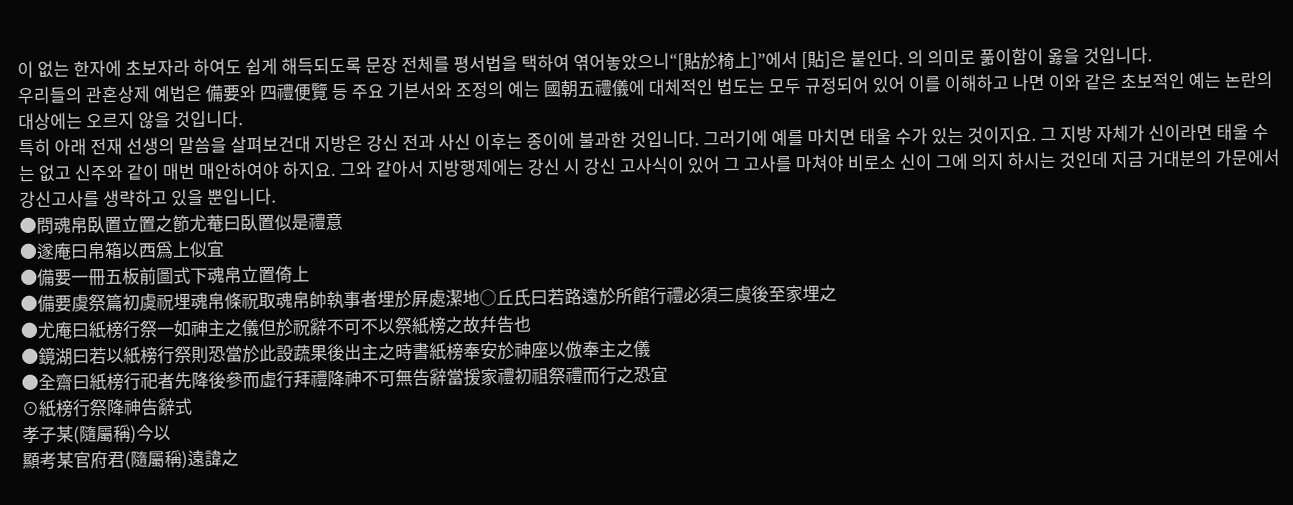이 없는 한자에 초보자라 하여도 쉽게 해득되도록 문장 전체를 평서법을 택하여 엮어놓았으니“[貼於椅上]”에서 [貼]은 붙인다. 의 의미로 풂이함이 옳을 것입니다.
우리들의 관혼상제 예법은 備要와 四禮便覽 등 주요 기본서와 조정의 예는 國朝五禮儀에 대체적인 법도는 모두 규정되어 있어 이를 이해하고 나면 이와 같은 초보적인 예는 논란의 대상에는 오르지 않을 것입니다.
특히 아래 전재 선생의 말씀을 살펴보건대 지방은 강신 전과 사신 이후는 종이에 불과한 것입니다. 그러기에 예를 마치면 태울 수가 있는 것이지요. 그 지방 자체가 신이라면 태울 수는 없고 신주와 같이 매번 매안하여야 하지요. 그와 같아서 지방행제에는 강신 시 강신 고사식이 있어 그 고사를 마쳐야 비로소 신이 그에 의지 하시는 것인데 지금 거대분의 가문에서 강신고사를 생략하고 있을 뿐입니다.
●問魂帛臥置立置之節尤菴曰臥置似是禮意
●遂庵曰帛箱以西爲上似宜
●備要一冊五板前圖式下魂帛立置倚上
●備要虞祭篇初虞祝埋魂帛條祝取魂帛帥執事者埋於屛處潔地○丘氏曰若路遠於所館行禮必須三虞後至家埋之
●尤庵曰紙榜行祭一如神主之儀但於祝辭不可不以祭紙榜之故幷告也
●鏡湖曰若以紙榜行祭則恐當於此設蔬果後出主之時書紙榜奉安於神座以倣奉主之儀
●全齋曰紙榜行祀者先降後參而虛行拜禮降神不可無告辭當援家禮初祖祭禮而行之恐宜
⊙紙榜行祭降神告辭式
孝子某(隨屬稱)今以
顯考某官府君(隨屬稱)遠諱之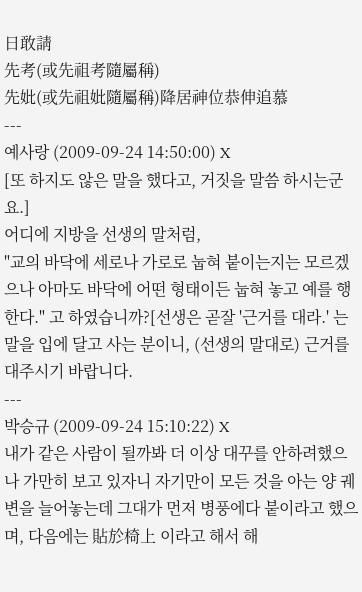日敢請
先考(或先祖考隨屬稱)
先妣(或先祖妣隨屬稱)降居神位恭伸追慕
---
예사랑 (2009-09-24 14:50:00) X
[또 하지도 않은 말을 했다고, 거짓을 말씀 하시는군요.]
어디에 지방을 선생의 말처럼,
"교의 바닥에 세로나 가로로 눕혀 붙이는지는 모르겠으나 아마도 바닥에 어떤 형태이든 눕혀 놓고 예를 행한다." 고 하였습니까?[선생은 곧잘 '근거를 대라.' 는 말을 입에 달고 사는 분이니, (선생의 말대로) 근거를 대주시기 바랍니다.
---
박승규 (2009-09-24 15:10:22) X
내가 같은 사람이 될까봐 더 이상 대꾸를 안하려했으나 가만히 보고 있자니 자기만이 모든 것을 아는 양 궤변을 늘어놓는데 그대가 먼저 병풍에다 붙이라고 했으며, 다음에는 貼於椅上 이라고 해서 해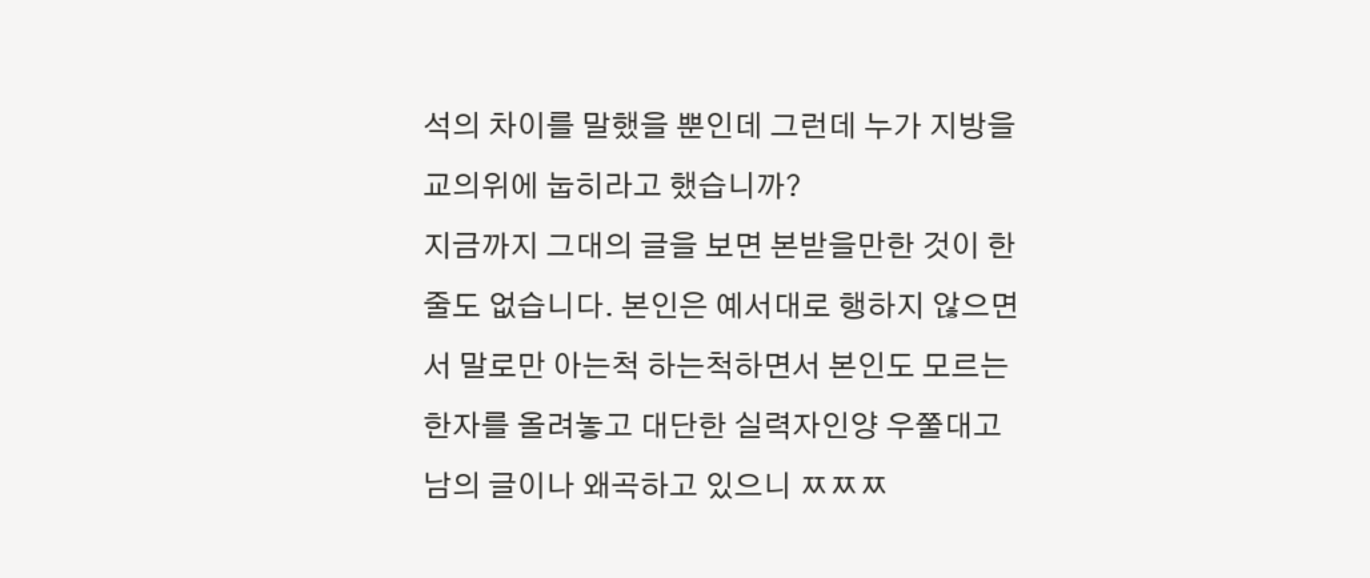석의 차이를 말했을 뿐인데 그런데 누가 지방을 교의위에 눕히라고 했습니까?
지금까지 그대의 글을 보면 본받을만한 것이 한 줄도 없습니다. 본인은 예서대로 행하지 않으면서 말로만 아는척 하는척하면서 본인도 모르는 한자를 올려놓고 대단한 실력자인양 우쭐대고 남의 글이나 왜곡하고 있으니 ㅉㅉㅉ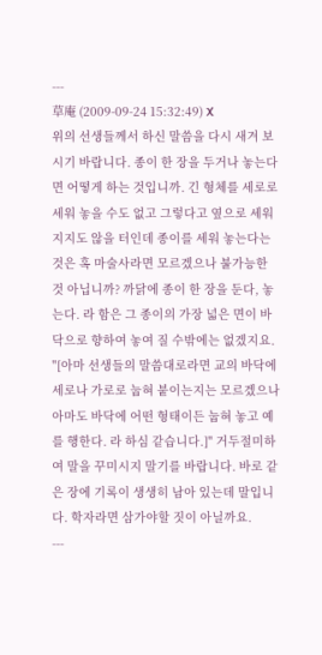---
草庵 (2009-09-24 15:32:49) X
위의 선생들께서 하신 말씀을 다시 새겨 보시기 바랍니다. 종이 한 장을 두거나 놓는다면 어떻게 하는 것입니까. 긴 형체를 세로로 세워 놓을 수도 없고 그렇다고 옆으로 세워 지지도 않을 터인데 종이를 세워 놓는다는 것은 혹 마술사라면 모르겠으나 불가능한 것 아닙니까? 까닭에 종이 한 장을 둔다, 놓는다. 라 함은 그 종이의 가장 넓은 면이 바닥으로 향하여 놓여 질 수밖에는 없겠지요.
"[아마 선생들의 말씀대로라면 교의 바닥에 세로나 가로로 눕혀 붙이는지는 모르겠으나 아마도 바닥에 어떤 형태이든 눕혀 놓고 예를 행한다. 라 하심 같습니다.]" 거두절미하여 말을 꾸미시지 말기를 바랍니다. 바로 같은 장에 기록이 생생히 남아 있는데 말입니다. 학자라면 삼가야할 짓이 아닐까요.
---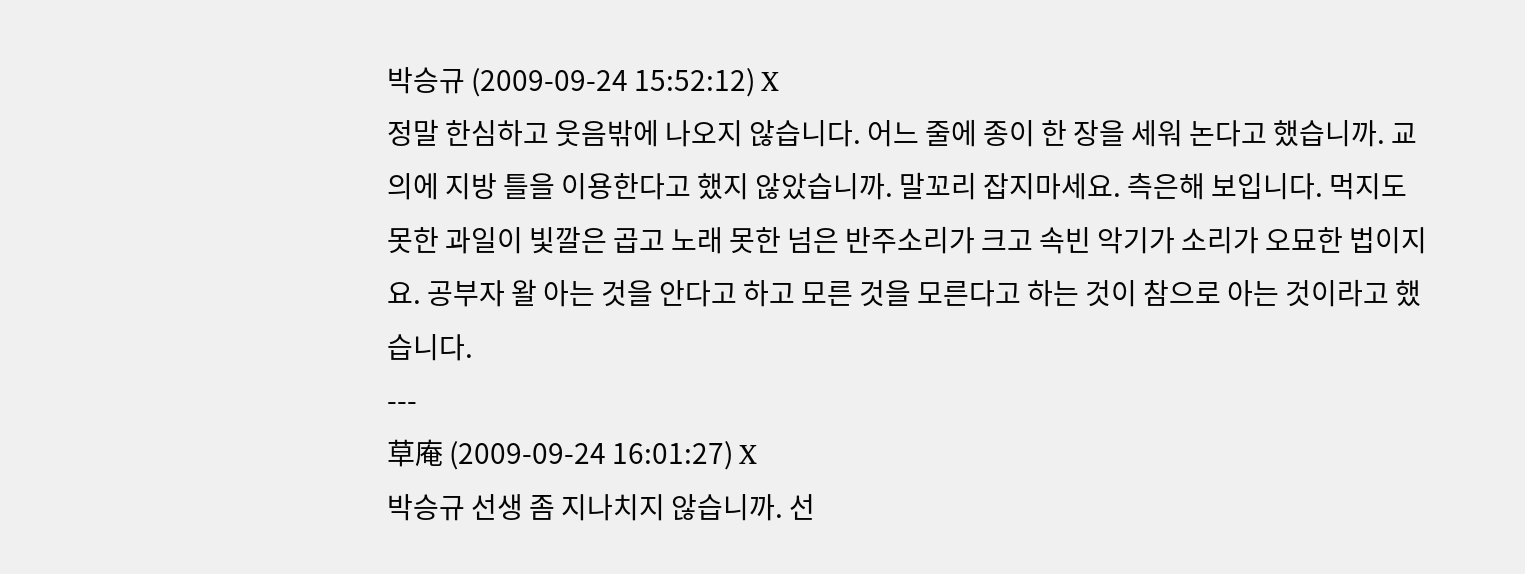박승규 (2009-09-24 15:52:12) X
정말 한심하고 웃음밖에 나오지 않습니다. 어느 줄에 종이 한 장을 세워 논다고 했습니까. 교의에 지방 틀을 이용한다고 했지 않았습니까. 말꼬리 잡지마세요. 측은해 보입니다. 먹지도 못한 과일이 빛깔은 곱고 노래 못한 넘은 반주소리가 크고 속빈 악기가 소리가 오묘한 법이지요. 공부자 왈 아는 것을 안다고 하고 모른 것을 모른다고 하는 것이 참으로 아는 것이라고 했습니다.
---
草庵 (2009-09-24 16:01:27) X
박승규 선생 좀 지나치지 않습니까. 선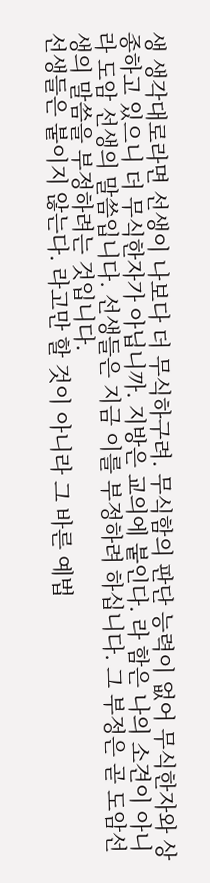생 생각대로라면 선생이 나보다 더 무식하구려. 무식함의 판단 능력이 없어 무식한자와 상종하고 있으니 더 무식한자가 아닙니까. 지방은 교의에 붙인다. 라 함은 나의 소견이 아니라 도암 선생의 말씀입니다. 선생들은 지금 이를 부정하려 하십니다. 그 부정은 곧 도암선생의 말씀을 부정하려는 것입니다.
선생들은 붙이지 않는다. 라고만 할 것이 아니라 그 바른 예법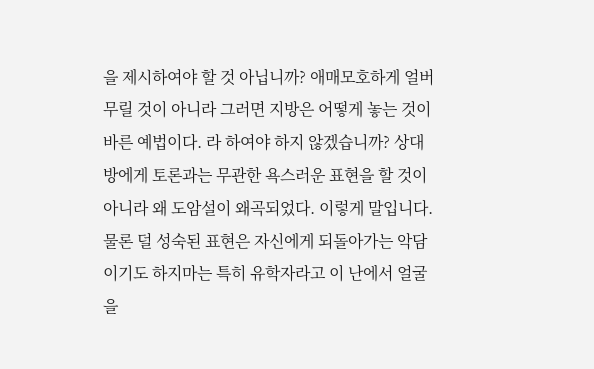을 제시하여야 할 것 아닙니까? 애매모호하게 얼버무릴 것이 아니라 그러면 지방은 어떻게 놓는 것이 바른 예법이다. 라 하여야 하지 않겠습니까? 상대방에게 토론과는 무관한 욕스러운 표현을 할 것이 아니라 왜 도암설이 왜곡되었다. 이렇게 말입니다. 물론 덜 성숙된 표현은 자신에게 되돌아가는 악담이기도 하지마는 특히 유학자라고 이 난에서 얼굴을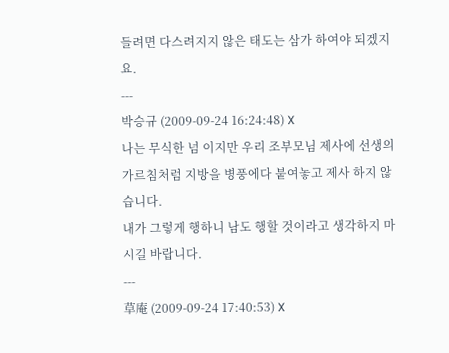들려면 다스려지지 않은 태도는 삼가 하여야 되겠지요.
---
박승규 (2009-09-24 16:24:48) X
나는 무식한 넘 이지만 우리 조부모님 제사에 선생의 가르침처럼 지방을 병풍에다 붙여놓고 제사 하지 않습니다.
내가 그렇게 행하니 남도 행할 것이라고 생각하지 마시길 바랍니다.
---
草庵 (2009-09-24 17:40:53) X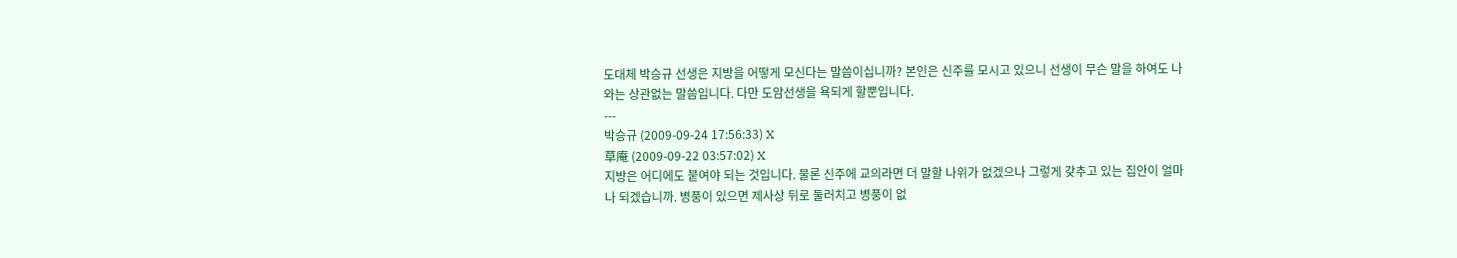도대체 박승규 선생은 지방을 어떻게 모신다는 말씀이십니까? 본인은 신주를 모시고 있으니 선생이 무슨 말을 하여도 나와는 상관없는 말씀입니다. 다만 도암선생을 욕되게 할뿐입니다.
---
박승규 (2009-09-24 17:56:33) X
草庵 (2009-09-22 03:57:02) X
지방은 어디에도 붙여야 되는 것입니다. 물론 신주에 교의라면 더 말할 나위가 없겠으나 그렇게 갖추고 있는 집안이 얼마나 되겠습니까. 병풍이 있으면 제사상 뒤로 둘러치고 병풍이 없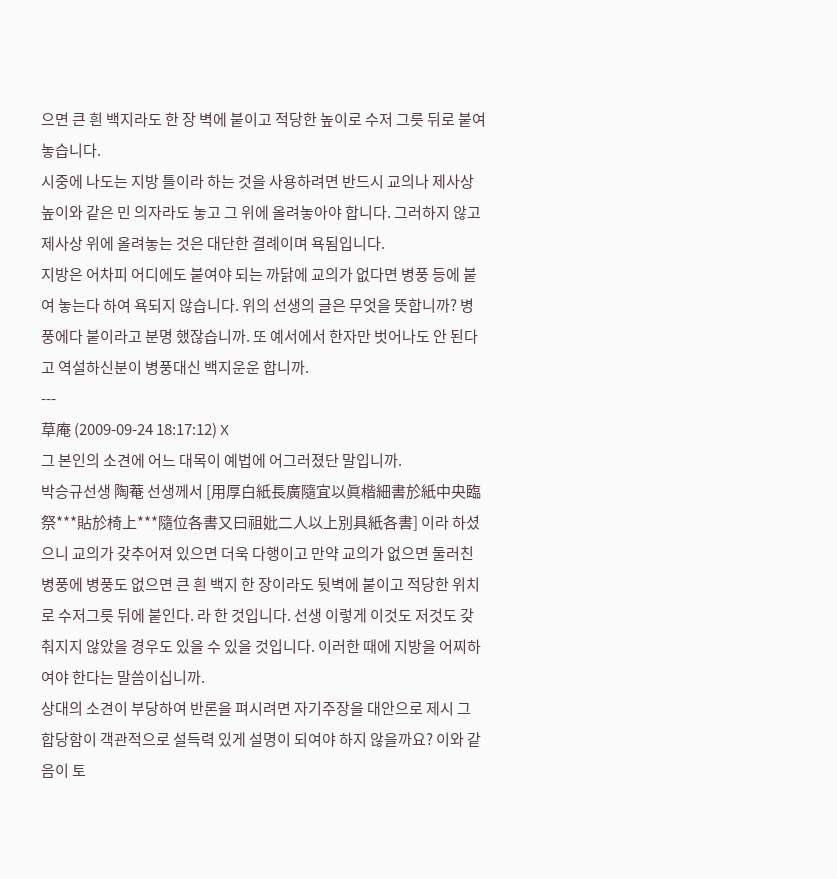으면 큰 흰 백지라도 한 장 벽에 붙이고 적당한 높이로 수저 그릇 뒤로 붙여 놓습니다.
시중에 나도는 지방 틀이라 하는 것을 사용하려면 반드시 교의나 제사상 높이와 같은 민 의자라도 놓고 그 위에 올려놓아야 합니다. 그러하지 않고 제사상 위에 올려놓는 것은 대단한 결례이며 욕됨입니다.
지방은 어차피 어디에도 붙여야 되는 까닭에 교의가 없다면 병풍 등에 붙여 놓는다 하여 욕되지 않습니다. 위의 선생의 글은 무엇을 뜻합니까? 병풍에다 붙이라고 분명 했잖습니까. 또 예서에서 한자만 벗어나도 안 된다고 역설하신분이 병풍대신 백지운운 합니까.
---
草庵 (2009-09-24 18:17:12) X
그 본인의 소견에 어느 대목이 예법에 어그러졌단 말입니까.
박승규선생 陶菴 선생께서 [用厚白紙長廣隨宜以眞楷細書於紙中央臨祭***貼於椅上***隨位各書又曰祖妣二人以上別具紙各書] 이라 하셨으니 교의가 갖추어져 있으면 더욱 다행이고 만약 교의가 없으면 둘러친 병풍에 병풍도 없으면 큰 흰 백지 한 장이라도 뒷벽에 붙이고 적당한 위치로 수저그릇 뒤에 붙인다. 라 한 것입니다. 선생 이렇게 이것도 저것도 갖춰지지 않았을 경우도 있을 수 있을 것입니다. 이러한 때에 지방을 어찌하여야 한다는 말씀이십니까.
상대의 소견이 부당하여 반론을 펴시려면 자기주장을 대안으로 제시 그 합당함이 객관적으로 설득력 있게 설명이 되여야 하지 않을까요? 이와 같음이 토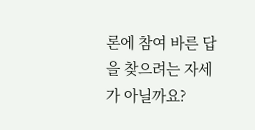론에 참여 바른 답을 찾으려는 자세가 아닐까요?